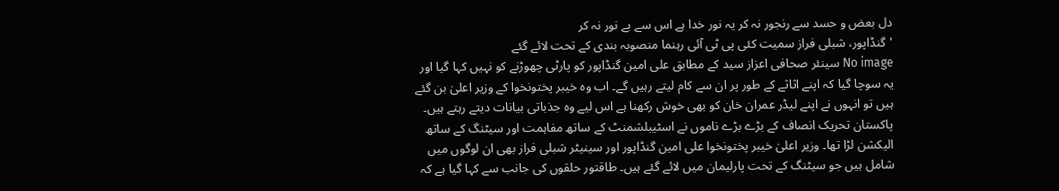دل بعض و حسد سے رنجور نہ کر یہ نور خدا ہے اس سے بے نور نہ کر
'گنڈاپور، شبلی فراز سمیت کئی پی ٹی آئی رہنما منصوبہ بندی کے تحت لائے گئے
No image سینئر صحافی اعزاز سید کے مطابق علی امین گنڈاپور کو پارٹی چھوڑنے کو نہیں کہا گیا اور یہ سوچا گیا کہ اپنے اثاثے کے طور پر ان سے کام لیتے رہیں گے۔ اب وہ خیبر پختونخوا کے وزیر اعلیٰ بن گئے ہیں تو انہوں نے اپنے لیڈر عمران خان کو بھی خوش رکھنا ہے اس لیے وہ جذباتی بیانات دیتے رہتے ہیں۔
پاکستان تحریک انصاف کے بڑے بڑے ناموں نے اسٹیبلشمنٹ کے ساتھ مفاہمت اور سیٹنگ کے ساتھ الیکشن لڑا تھا۔ وزیر اعلیٰ خیبر پختونخوا علی امین گنڈاپور اور سینیٹر شبلی فراز بھی ان لوگوں میں شامل ہیں جو سیٹنگ کے تحت پارلیمان میں لائے گئے ہیں۔ طاقتور حلقوں کی جانب سے کہا گیا ہے کہ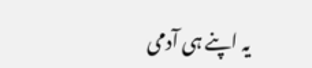یہ اپنے ہی آدمی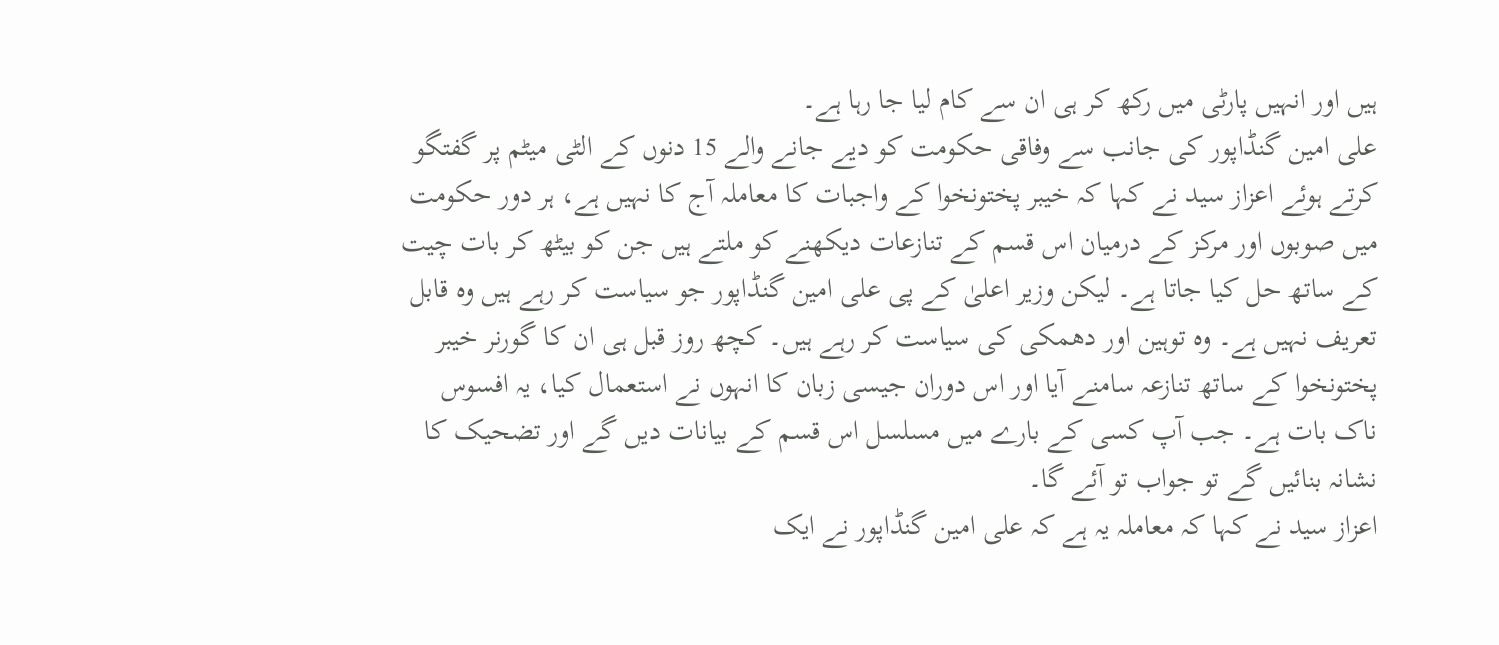ہیں اور انہیں پارٹی میں رکھ کر ہی ان سے کام لیا جا رہا ہے۔
علی امین گنڈاپور کی جانب سے وفاقی حکومت کو دیے جانے والے 15 دنوں کے الٹی میٹم پر گفتگو کرتے ہوئے اعزاز سید نے کہا کہ خیبر پختونخوا کے واجبات کا معاملہ آج کا نہیں ہے، ہر دور حکومت میں صوبوں اور مرکز کے درمیان اس قسم کے تنازعات دیکھنے کو ملتے ہیں جن کو بیٹھ کر بات چیت کے ساتھ حل کیا جاتا ہے۔ لیکن وزیر اعلیٰ کے پی علی امین گنڈاپور جو سیاست کر رہے ہیں وہ قابل تعریف نہیں ہے۔ وہ توہین اور دھمکی کی سیاست کر رہے ہیں۔ کچھ روز قبل ہی ان کا گورنر خیبر پختونخوا کے ساتھ تنازعہ سامنے آیا اور اس دوران جیسی زبان کا انہوں نے استعمال کیا، یہ افسوس ناک بات ہے۔ جب آپ کسی کے بارے میں مسلسل اس قسم کے بیانات دیں گے اور تضحیک کا نشانہ بنائیں گے تو جواب تو آئے گا۔
اعزاز سید نے کہا کہ معاملہ یہ ہے کہ علی امین گنڈاپور نے ایک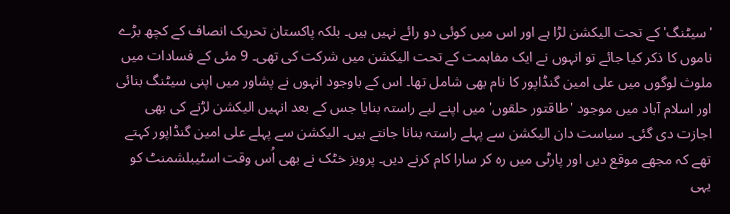'سیٹنگ' کے تحت الیکشن لڑا ہے اور اس میں کوئی دو رائے نہیں ہیں۔ بلکہ پاکستان تحریک انصاف کے کچھ بڑے ناموں کا ذکر کیا جائے تو انہوں نے ایک مفاہمت کے تحت الیکشن میں شرکت کی تھی۔ 9 مئی کے فسادات میں ملوث لوگوں میں علی امین گنڈاپور کا نام بھی شامل تھا۔ اس کے باوجود انہوں نے پشاور میں اپنی سیٹنگ بنائی اور اسلام آباد میں موجود 'طاقتور حلقوں' میں اپنے لیے راستہ بنایا جس کے بعد انہیں الیکشن لڑنے کی بھی اجازت دی گئی۔ سیاست دان الیکشن سے پہلے راستہ بنانا جانتے ہیں۔ الیکشن سے پہلے علی امین گنڈاپور کہتے تھے کہ مجھے موقع دیں اور پارٹی میں رہ کر سارا کام کرنے دیں۔ پرویز خٹک نے بھی اُس وقت اسٹیبلشمنٹ کو یہی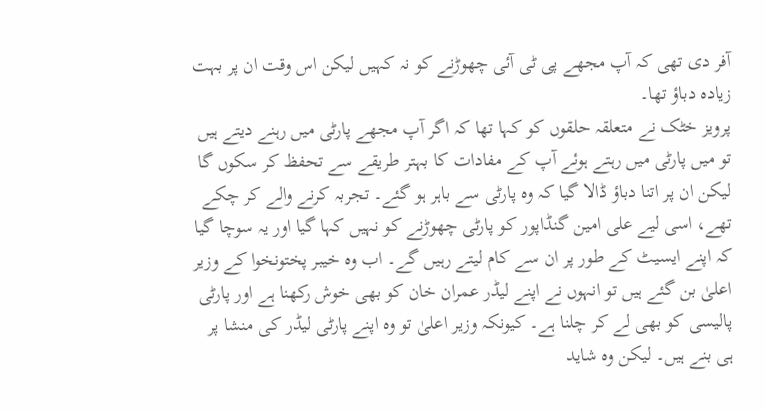آفر دی تھی کہ آپ مجھے پی ٹی آئی چھوڑنے کو نہ کہیں لیکن اس وقت ان پر بہت زیادہ دباؤ تھا۔
پرویز خٹک نے متعلقہ حلقوں کو کہا تھا کہ اگر آپ مجھے پارٹی میں رہنے دیتے ہیں تو میں پارٹی میں رہتے ہوئے آپ کے مفادات کا بہتر طریقے سے تحفظ کر سکوں گا لیکن ان پر اتنا دباؤ ڈالا گیا کہ وہ پارٹی سے باہر ہو گئے۔ تجربہ کرنے والے کر چکے تھے، اسی لیے علی امین گنڈاپور کو پارٹی چھوڑنے کو نہیں کہا گیا اور یہ سوچا گیا کہ اپنے ایسیٹ کے طور پر ان سے کام لیتے رہیں گے۔ اب وہ خیبر پختونخوا کے وزیر اعلیٰ بن گئے ہیں تو انہوں نے اپنے لیڈر عمران خان کو بھی خوش رکھنا ہے اور پارٹی پالیسی کو بھی لے کر چلنا ہے۔ کیونکہ وزیر اعلیٰ تو وہ اپنے پارٹی لیڈر کی منشا پر ہی بنے ہیں۔ لیکن وہ شاید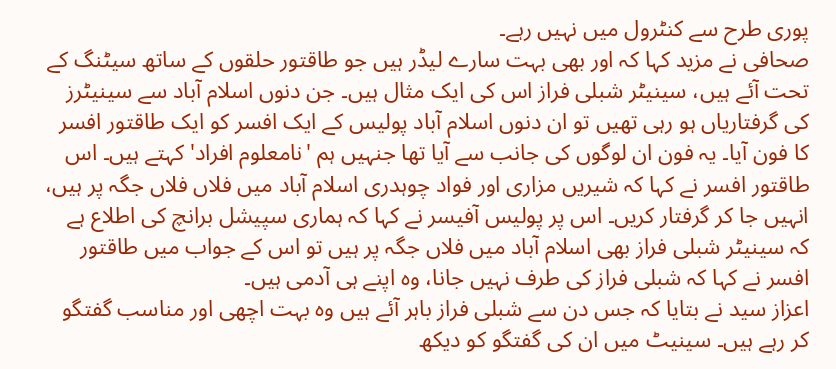پوری طرح سے کنٹرول میں نہیں رہے۔
صحافی نے مزید کہا کہ اور بھی بہت سارے لیڈر ہیں جو طاقتور حلقوں کے ساتھ سیٹنگ کے تحت آئے ہیں، سینیٹر شبلی فراز اس کی ایک مثال ہیں۔ جن دنوں اسلام آباد سے سینیٹرز کی گرفتاریاں ہو رہی تھیں تو ان دنوں اسلام آباد پولیس کے ایک افسر کو ایک طاقتور افسر کا فون آیا۔ یہ فون ان لوگوں کی جانب سے آیا تھا جنہیں ہم 'نامعلوم افراد' کہتے ہیں۔ اس طاقتور افسر نے کہا کہ شیریں مزاری اور فواد چوہدری اسلام آباد میں فلاں فلاں جگہ پر ہیں، انہیں جا کر گرفتار کریں۔ اس پر پولیس آفیسر نے کہا کہ ہماری سپیشل برانچ کی اطلاع ہے کہ سینیٹر شبلی فراز بھی اسلام آباد میں فلاں جگہ پر ہیں تو اس کے جواب میں طاقتور افسر نے کہا کہ شبلی فراز کی طرف نہیں جانا، وہ اپنے ہی آدمی ہیں۔
اعزاز سید نے بتایا کہ جس دن سے شبلی فراز باہر آئے ہیں وہ بہت اچھی اور مناسب گفتگو کر رہے ہیں۔ سینیٹ میں ان کی گفتگو کو دیکھ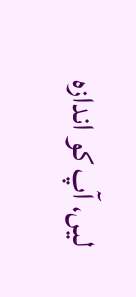لیں، آپ کو اندازہ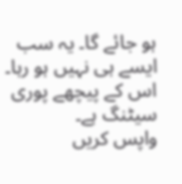ہو جائے گا۔ یہ سب ایسے ہی نہیں ہو رہا۔ اس کے پیچھے پوری سیٹنگ ہے۔
واپس کریں